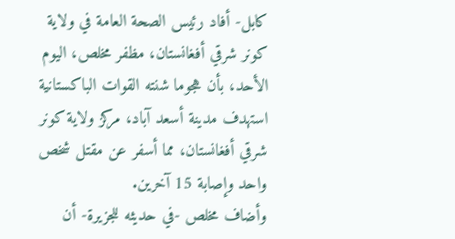كابل- أفاد رئيس الصحة العامة في ولاية كونر شرقي أفغانستان، مظفر مخلص، اليوم الأحد، بأن هجوما شنته القوات الباكستانية استهدف مدينة أسعد آباد، مركز ولاية كونر شرقي أفغانستان، مما أسفر عن مقتل شخص واحد وإصابة 15 آخرين.
وأضاف مخلص -في حديثه للجزيرة- أن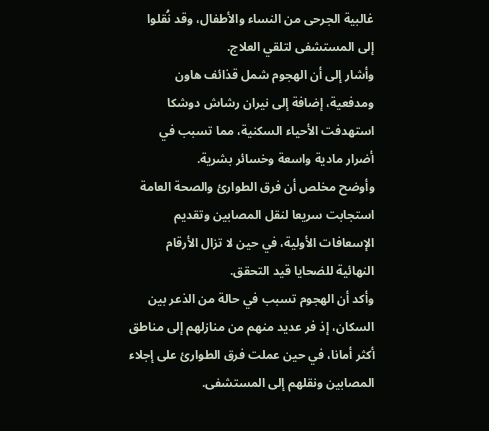غالبية الجرحى من النساء والأطفال، وقد نُقلوا إلى المستشفى لتلقي العلاج.
وأشار إلى أن الهجوم شمل قذائف هاون ومدفعية، إضافة إلى نيران رشاش دوشكا استهدفت الأحياء السكنية، مما تسبب في أضرار مادية واسعة وخسائر بشرية.
وأوضح مخلص أن فرق الطوارئ والصحة العامة استجابت سريعا لنقل المصابين وتقديم الإسعافات الأولية، في حين لا تزال الأرقام النهائية للضحايا قيد التحقق.
وأكد أن الهجوم تسبب في حالة من الذعر بين السكان، إذ فر عديد منهم من منازلهم إلى مناطق أكثر أمانا، في حين عملت فرق الطوارئ على إجلاء المصابين ونقلهم إلى المستشفى.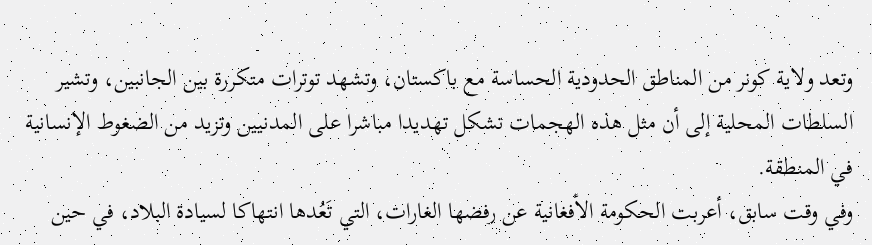وتعد ولاية كونر من المناطق الحدودية الحساسة مع باكستان، وتشهد توترات متكررة بين الجانبين، وتشير السلطات المحلية إلى أن مثل هذه الهجمات تشكل تهديدا مباشرا على المدنيين وتزيد من الضغوط الإنسانية في المنطقة.
وفي وقت سابق، أعربت الحكومة الأفغانية عن رفضها الغارات، التي تَعُدها انتهاكا لسيادة البلاد، في حين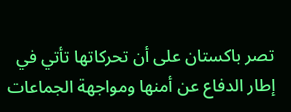تصر باكستان على أن تحركاتها تأتي في إطار الدفاع عن أمنها ومواجهة الجماعات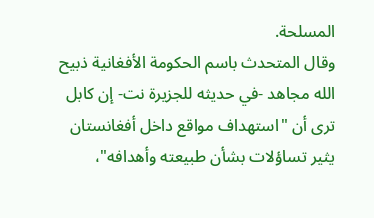المسلحة.
وقال المتحدث باسم الحكومة الأفغانية ذبيح الله مجاهد -في حديثه للجزيرة نت- إن كابل ترى أن "استهداف مواقع داخل أفغانستان يثير تساؤلات بشأن طبيعته وأهدافه"،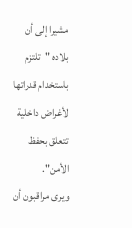مشيرا إلى أن بلاده "تلتزم باستخدام قدراتها لأغراض داخلية تتعلق بحفظ الأمن".
ويرى مراقبون أن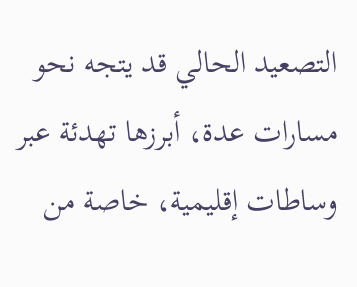التصعيد الحالي قد يتجه نحو مسارات عدة، أبرزها تهدئة عبر وساطات إقليمية، خاصة من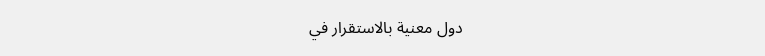دول معنية بالاستقرار في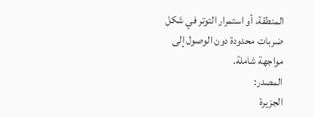المنطقة، أو استمرار التوتر في شكل ضربات محدودة دون الوصول إلى مواجهة شاملة.
المصدر:
الجزيرة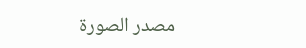مصدر الصورة